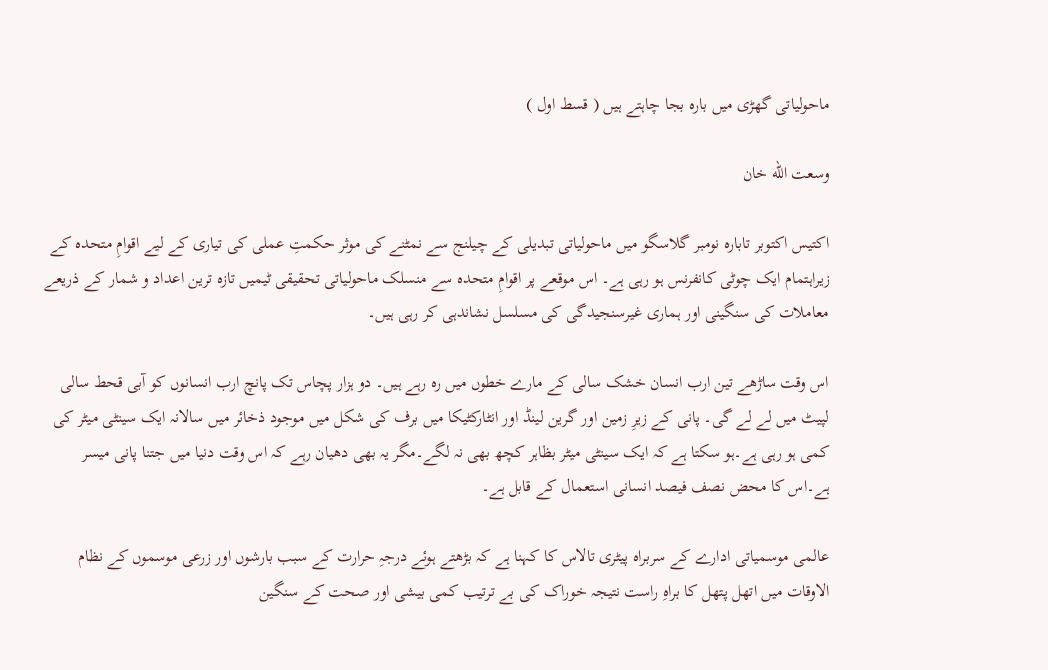ماحولیاتی گھڑی میں بارہ بجا چاہتے ہیں ( قسط اول )

وسعت الله خان

اکتیس اکتوبر تابارہ نومبر گلاسگو میں ماحولیاتی تبدیلی کے چیلنج سے نمٹنے کی موثر حکمتِ عملی کی تیاری کے لیے اقوامِ متحدہ کے زیراہتمام ایک چوٹی کانفرنس ہو رہی ہے۔ اس موقعے پر اقوامِ متحدہ سے منسلک ماحولیاتی تحقیقی ٹیمیں تازہ ترین اعداد و شمار کے ذریعے معاملات کی سنگینی اور ہماری غیرسنجیدگی کی مسلسل نشاندہی کر رہی ہیں۔

اس وقت ساڑھے تین ارب انسان خشک سالی کے مارے خطوں میں رہ رہے ہیں۔ دو ہزار پچاس تک پانچ ارب انسانوں کو آبی قحط سالی لپیٹ میں لے لے گی۔ پانی کے زیرِ زمین اور گرین لینڈ اور انٹارکٹیکا میں برف کی شکل میں موجود ذخائر میں سالانہ ایک سینٹی میٹر کی کمی ہو رہی ہے۔ہو سکتا ہے کہ ایک سینٹی میٹر بظاہر کچھ بھی نہ لگے۔مگر یہ بھی دھیان رہے کہ اس وقت دنیا میں جتنا پانی میسر ہے۔اس کا محض نصف فیصد انسانی استعمال کے قابل ہے۔

عالمی موسمیاتی ادارے کے سربراہ پیٹری تالاس کا کہنا ہے کہ بڑھتے ہوئے درجہِ حرارت کے سبب بارشوں اور زرعی موسموں کے نظام الاوقات میں اتھل پتھل کا براہِ راست نتیجہ خوراک کی بے ترتیب کمی بیشی اور صحت کے سنگین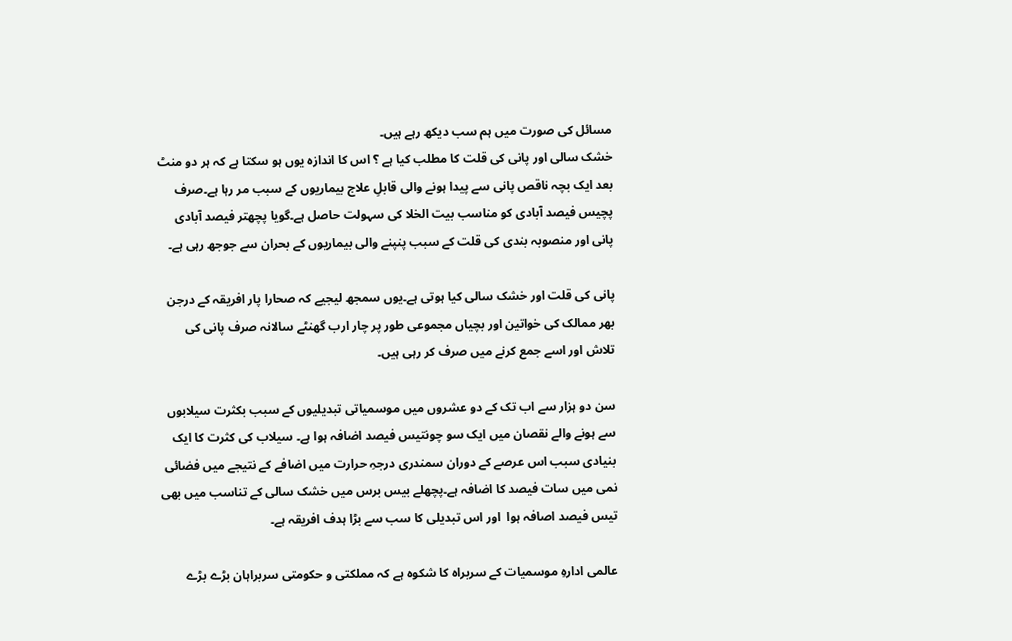مسائل کی صورت میں ہم سب دیکھ رہے ہیں۔
خشک سالی اور پانی کی قلت کا مطلب کیا ہے ؟ اس کا اندازہ یوں ہو سکتا ہے کہ ہر دو منٹ بعد ایک بچہ ناقص پانی سے پیدا ہونے والی قابلِ علاج بیماریوں کے سبب مر رہا ہے۔صرف پچیس فیصد آبادی کو مناسب بیت الخلا کی سہولت حاصل ہے۔گویا پچھتر فیصد آبادی پانی اور منصوبہ بندی کی قلت کے سبب پنپنے والی بیماریوں کے بحران سے جوجھ رہی ہے۔

پانی کی قلت اور خشک سالی کیا ہوتی ہے۔یوں سمجھ لیجیے کہ صحارا پار افریقہ کے درجن بھر ممالک کی خواتین اور بچیاں مجموعی طور پر چار ارب گھنٹے سالانہ صرف پانی کی تلاش اور اسے جمع کرنے میں صرف کر رہی ہیں۔

سن دو ہزار سے اب تک کے دو عشروں میں موسمیاتی تبدیلیوں کے سبب بکثرت سیلابوں سے ہونے والے نقصان میں ایک سو چونتیس فیصد اضافہ ہوا ہے۔ سیلاب کی کثرت کا ایک بنیادی سبب اس عرصے کے دوران سمندری درجہِ حرارت میں اضافے کے نتیجے میں فضائی نمی میں سات فیصد کا اضافہ ہے۔پچھلے بیس برس میں خشک سالی کے تناسب میں بھی تیس فیصد اصافہ ہوا  اور اس تبدیلی کا سب سے بڑا ہدف افریقہ ہے۔

عالمی ادارہِ موسمیات کے سربراہ کا شکوہ ہے کہ مملکتی و حکومتی سربراہان بڑے بڑے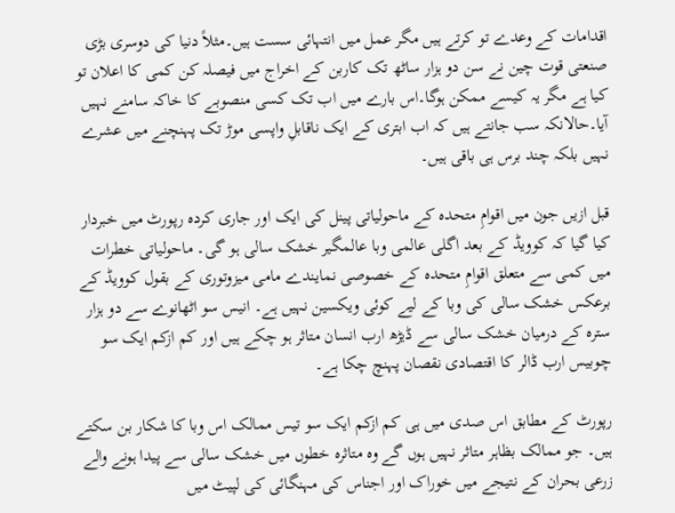اقدامات کے وعدے تو کرتے ہیں مگر عمل میں انتہائی سست ہیں۔مثلاً دنیا کی دوسری بڑی صنعتی قوت چین نے سن دو ہزار ساٹھ تک کاربن کے اخراج میں فیصلہ کن کمی کا اعلان تو کیا ہے مگر یہ کیسے ممکن ہوگا۔اس بارے میں اب تک کسی منصوبے کا خاکہ سامنے نہیں آیا۔حالانکہ سب جانتے ہیں کہ اب ابتری کے ایک ناقابلِ واپسی موڑ تک پہنچنے میں عشرے نہیں بلکہ چند برس ہی باقی ہیں۔

قبل ازیں جون میں اقوامِ متحدہ کے ماحولیاتی پینل کی ایک اور جاری کردہ رپورٹ میں خبردار کیا گیا کہ کوویڈ کے بعد اگلی عالمی وبا عالمگیر خشک سالی ہو گی۔ ماحولیاتی خطرات میں کمی سے متعلق اقوامِ متحدہ کے خصوصی نمایندے مامی میزوتوری کے بقول کوویڈ کے برعکس خشک سالی کی وبا کے لیے کوئی ویکسین نہیں ہے۔ انیس سو اٹھانوے سے دو ہزار سترہ کے درمیان خشک سالی سے ڈیڑھ ارب انسان متاثر ہو چکے ہیں اور کم ازکم ایک سو چوبیس ارب ڈالر کا اقتصادی نقصان پہنچ چکا ہے۔

رپورٹ کے مطابق اس صدی میں ہی کم ازکم ایک سو تیس ممالک اس وبا کا شکار بن سکتے ہیں۔ جو ممالک بظاہر متاثر نہیں ہوں گے وہ متاثرہ خطوں میں خشک سالی سے پیدا ہونے والے زرعی بحران کے نتیجے میں خوراک اور اجناس کی مہنگائی کی لپیٹ میں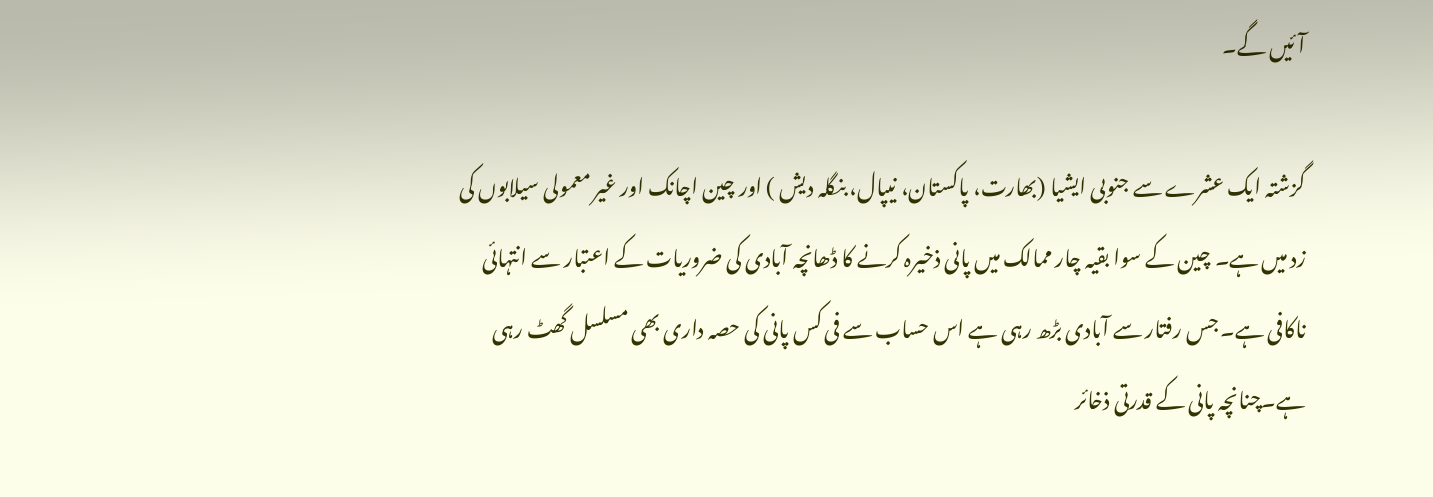آئیں گے۔

گزشتہ ایک عشرے سے جنوبی ایشیا (بھارت، پاکستان، نیپال، بنگلہ دیش ) اور چین اچانک اور غیر معمولی سیلابوں کی زد میں ہے۔ چین کے سوا بقیہ چار ممالک میں پانی ذخیرہ کرنے کا ڈھانچہ آبادی کی ضروریات کے اعتبار سے انتہائی ناکافی ہے۔ جس رفتار سے آبادی بڑھ رہی ہے اس حساب سے فی کس پانی کی حصہ داری بھی مسلسل گھٹ رہی ہے۔چنانچہ پانی کے قدرتی ذخائر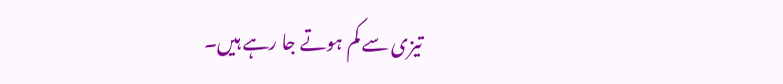تیزی سے کم ہوتے جا رہے ہیں۔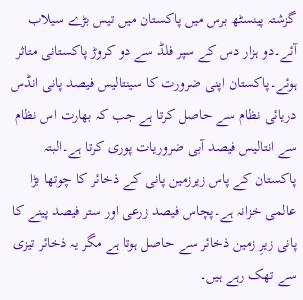گزشتہ پینسٹھ برس میں پاکستان میں تیس بڑے سیلاب آئے۔دو ہزار دس کے سپر فلڈ سے دو کروڑ پاکستانی متاثر ہوئے۔پاکستان اپنی ضرورت کا سینتالیس فیصد پانی انڈس دریائی نظام سے حاصل کرتا ہے جب کہ بھارت اس نظام سے انتالیس فیصد آبی ضروریات پوری کرتا ہے۔البتہ پاکستان کے پاس زیرزمین پانی کے ذخائر کا چوتھا بڑا عالمی خزانہ ہے۔پچاس فیصد زرعی اور ستر فیصد پینے کا پانی زیرِ زمین ذخائر سے حاصل ہوتا ہے مگر یہ ذخائر تیزی سے تھک رہے ہیں۔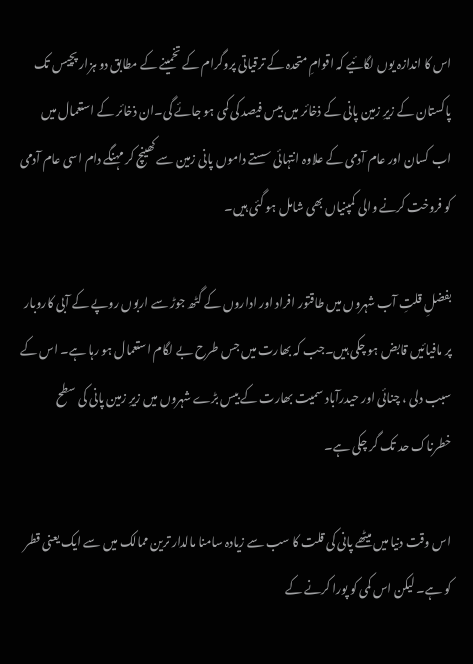اس کا اندازہ یوں لگائیے کہ اقوامِ متحدہ کے ترقیاتی پروگرام کے تخمینے کے مطابق دو ہزار پچیس تک پاکستان کے زیرِ زمین پانی کے ذخائر میں بیس فیصد کی کمی ہو جائے گی۔ان ذخائر کے استعمال میں اب کسان اور عام آدمی کے علاوہ انتہائی سستے داموں پانی زمین سے کھینچ کر مہنگے دام اسی عام آدمی کو فروخت کرنے والی کمپنیاں بھی شامل ہو گئی ہیں۔

بفضلِ قلتِ آب شہروں میں طاقتور افراد اور اداروں کے گٹھ جوڑ سے اربوں روپے کے آبی کاروبار پر مافیائیں قابض ہو چکی ہیں۔جب کہ بھارت میں جس طرح بے لگام استعمال ہو رہا ہے۔ اس کے سبب دلی ، چنائی اور حیدرآباد سمیت بھارت کے بیس بڑے شہروں میں زیرِ زمین پانی کی سطح خطرناک حد تک گر چکی ہے۔

اس وقت دنیا میں میٹھے پانی کی قلت کا سب سے زیادہ سامنا مالدار ترین ممالک میں سے ایک یعنی قطر کو ہے۔ لیکن اس کمی کو پورا کرنے کے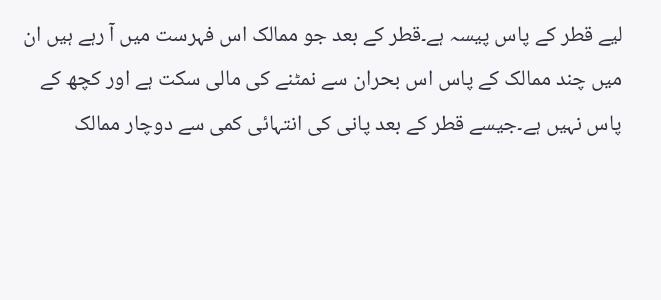لیے قطر کے پاس پیسہ ہے۔قطر کے بعد جو ممالک اس فہرست میں آ رہے ہیں ان میں چند ممالک کے پاس اس بحران سے نمٹنے کی مالی سکت ہے اور کچھ کے پاس نہیں ہے۔جیسے قطر کے بعد پانی کی انتہائی کمی سے دوچار ممالک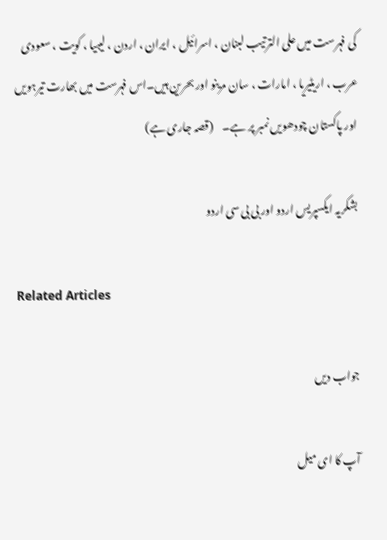کی فہرست میں علی الترتیب لبنان ، اسرائیل ، ایران ، اردن ، لیبیا ، کویت ، سعودی عرب ، اریٹیریا ، امارات ، سان مرینو اور بحرین ہیں۔اس فہرست میں بھارت تیرہویں اور پاکستان چودھویں نمبر پر ہے۔    (قصہ جاری ہے)

بشکریہ ایکسپریس اردو اور بی بی سی اردو

Related Articles

جواب دیں

آپ کا ای میل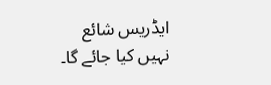ایڈریس شائع نہیں کیا جائے گا۔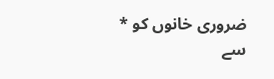ضروری خانوں کو * سے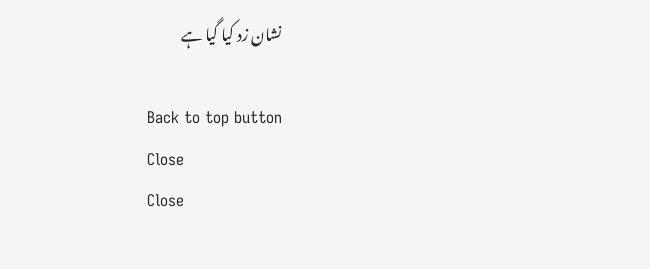نشان زد کیا گیا ہے

Back to top button
Close
Close